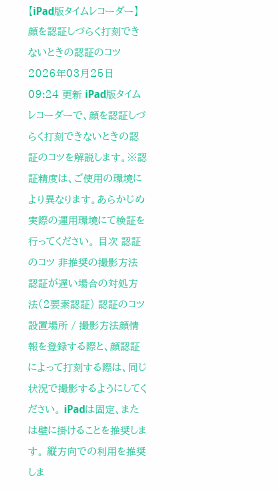【iPad版タイムレコーダー】顔を認証しづらく打刻できないときの認証のコツ 2026年03月25日 09:24 更新 iPad版タイムレコーダーで、顔を認証しづらく打刻できないときの認証のコツを解説します。※認証精度は、ご使用の環境により異なります。あらかじめ実際の運用環境にて検証を行ってください。 目次 認証のコツ 非推奨の撮影方法 認証が遅い場合の対処方法(2要素認証) 認証のコツ 設置場所 / 撮影方法顔情報を登録する際と、顔認証によって打刻する際は、同じ状況で撮影するようにしてください。 iPadは固定、または壁に掛けることを推奨します。 縦方向での利用を推奨しま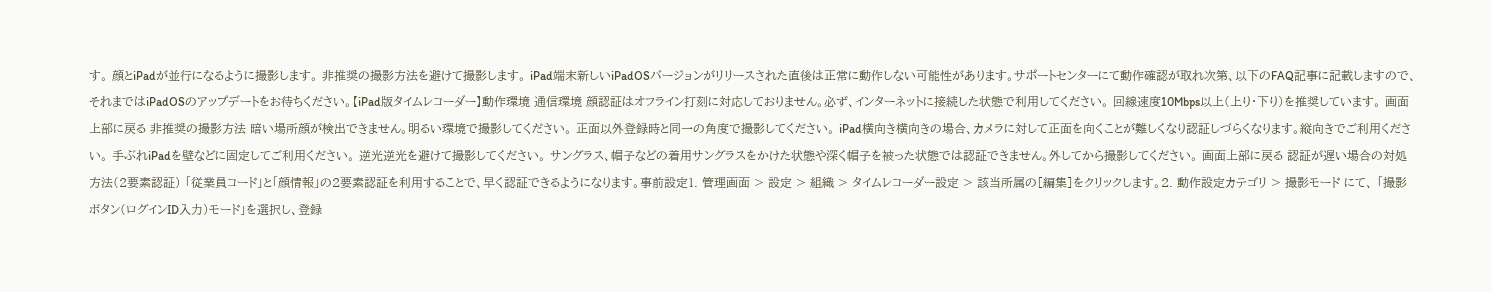す。 顔とiPadが並行になるように撮影します。 非推奨の撮影方法を避けて撮影します。 iPad端末新しいiPadOSバージョンがリリースされた直後は正常に動作しない可能性があります。サポートセンターにて動作確認が取れ次第、以下のFAQ記事に記載しますので、それまではiPadOSのアップデートをお待ちください。【iPad版タイムレコーダー】動作環境 通信環境 顔認証はオフライン打刻に対応しておりません。必ず、インターネットに接続した状態で利用してください。 回線速度10Mbps以上(上り・下り)を推奨しています。 画面上部に戻る 非推奨の撮影方法 暗い場所顔が検出できません。明るい環境で撮影してください。 正面以外登録時と同一の角度で撮影してください。 iPad横向き横向きの場合、カメラに対して正面を向くことが難しくなり認証しづらくなります。縦向きでご利用ください。 手ぶれiPadを壁などに固定してご利用ください。 逆光逆光を避けて撮影してください。 サングラス、帽子などの着用サングラスをかけた状態や深く帽子を被った状態では認証できません。外してから撮影してください。 画面上部に戻る 認証が遅い場合の対処方法(2要素認証) 「従業員コード」と「顔情報」の2要素認証を利用することで、早く認証できるようになります。事前設定1. 管理画面 > 設定 > 組織 > タイムレコーダー設定 > 該当所属の[編集]をクリックします。2. 動作設定カテゴリ > 撮影モード にて、 「撮影ボタン(ログインID入力)モード」を選択し、登録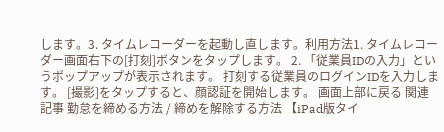します。3. タイムレコーダーを起動し直します。利用方法1. タイムレコーダー画面右下の[打刻]ボタンをタップします。 2. 「従業員IDの入力」というポップアップが表示されます。 打刻する従業員のログインIDを入力します。 [撮影]をタップすると、顔認証を開始します。 画面上部に戻る 関連記事 勤怠を締める方法 / 締めを解除する方法 【iPad版タイ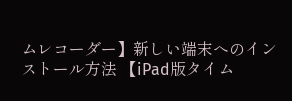ムレコーダー】新しい端末へのインストール方法 【iPad版タイム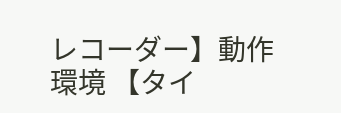レコーダー】動作環境 【タイ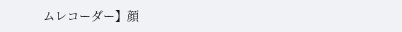ムレコーダー】顔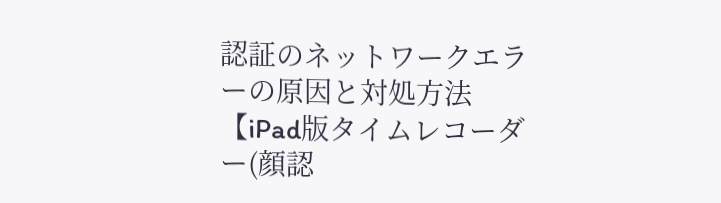認証のネットワークエラーの原因と対処方法 【iPad版タイムレコーダー(顔認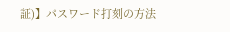証)】パスワード打刻の方法